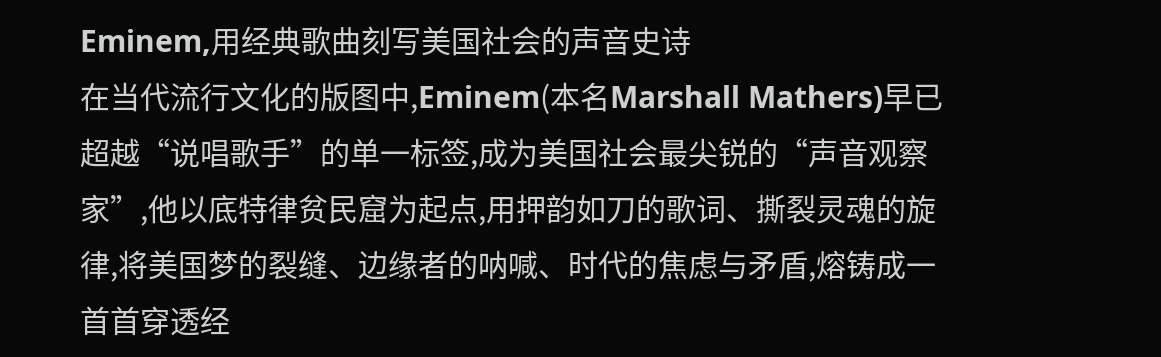Eminem,用经典歌曲刻写美国社会的声音史诗
在当代流行文化的版图中,Eminem(本名Marshall Mathers)早已超越“说唱歌手”的单一标签,成为美国社会最尖锐的“声音观察家”,他以底特律贫民窟为起点,用押韵如刀的歌词、撕裂灵魂的旋律,将美国梦的裂缝、边缘者的呐喊、时代的焦虑与矛盾,熔铸成一首首穿透经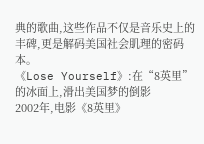典的歌曲,这些作品不仅是音乐史上的丰碑,更是解码美国社会肌理的密码本。
《Lose Yourself》:在“8英里”的冰面上,滑出美国梦的倒影
2002年,电影《8英里》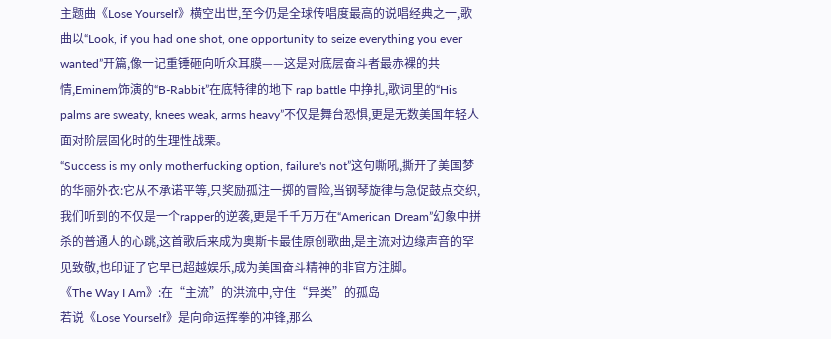主题曲《Lose Yourself》横空出世,至今仍是全球传唱度最高的说唱经典之一,歌曲以“Look, if you had one shot, one opportunity to seize everything you ever wanted”开篇,像一记重锤砸向听众耳膜——这是对底层奋斗者最赤裸的共情,Eminem饰演的“B-Rabbit”在底特律的地下 rap battle 中挣扎,歌词里的“His palms are sweaty, knees weak, arms heavy”不仅是舞台恐惧,更是无数美国年轻人面对阶层固化时的生理性战栗。
“Success is my only motherfucking option, failure's not”这句嘶吼,撕开了美国梦的华丽外衣:它从不承诺平等,只奖励孤注一掷的冒险,当钢琴旋律与急促鼓点交织,我们听到的不仅是一个rapper的逆袭,更是千千万万在“American Dream”幻象中拼杀的普通人的心跳,这首歌后来成为奥斯卡最佳原创歌曲,是主流对边缘声音的罕见致敬,也印证了它早已超越娱乐,成为美国奋斗精神的非官方注脚。
《The Way I Am》:在“主流”的洪流中,守住“异类”的孤岛
若说《Lose Yourself》是向命运挥拳的冲锋,那么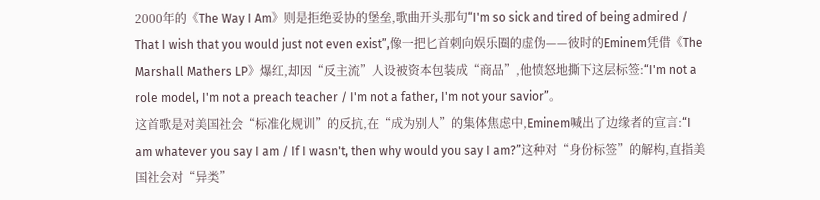2000年的《The Way I Am》则是拒绝妥协的堡垒,歌曲开头那句“I'm so sick and tired of being admired / That I wish that you would just not even exist”,像一把匕首刺向娱乐圈的虚伪——彼时的Eminem凭借《The Marshall Mathers LP》爆红,却因“反主流”人设被资本包装成“商品”,他愤怒地撕下这层标签:“I'm not a role model, I'm not a preach teacher / I'm not a father, I'm not your savior”。
这首歌是对美国社会“标准化规训”的反抗,在“成为别人”的集体焦虑中,Eminem喊出了边缘者的宣言:“I am whatever you say I am / If I wasn't, then why would you say I am?”这种对“身份标签”的解构,直指美国社会对“异类”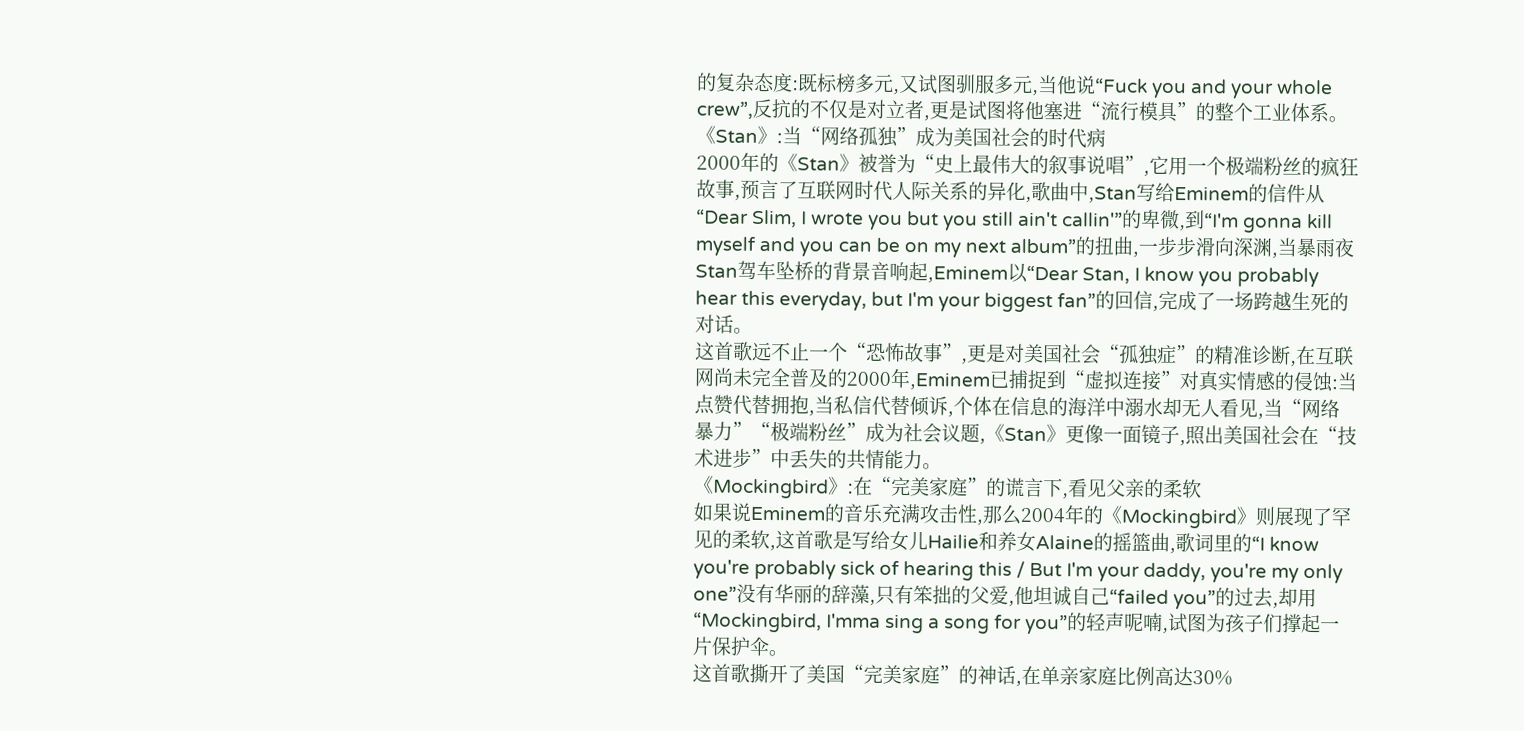的复杂态度:既标榜多元,又试图驯服多元,当他说“Fuck you and your whole crew”,反抗的不仅是对立者,更是试图将他塞进“流行模具”的整个工业体系。
《Stan》:当“网络孤独”成为美国社会的时代病
2000年的《Stan》被誉为“史上最伟大的叙事说唱”,它用一个极端粉丝的疯狂故事,预言了互联网时代人际关系的异化,歌曲中,Stan写给Eminem的信件从“Dear Slim, I wrote you but you still ain't callin'”的卑微,到“I'm gonna kill myself and you can be on my next album”的扭曲,一步步滑向深渊,当暴雨夜Stan驾车坠桥的背景音响起,Eminem以“Dear Stan, I know you probably hear this everyday, but I'm your biggest fan”的回信,完成了一场跨越生死的对话。
这首歌远不止一个“恐怖故事”,更是对美国社会“孤独症”的精准诊断,在互联网尚未完全普及的2000年,Eminem已捕捉到“虚拟连接”对真实情感的侵蚀:当点赞代替拥抱,当私信代替倾诉,个体在信息的海洋中溺水却无人看见,当“网络暴力”“极端粉丝”成为社会议题,《Stan》更像一面镜子,照出美国社会在“技术进步”中丢失的共情能力。
《Mockingbird》:在“完美家庭”的谎言下,看见父亲的柔软
如果说Eminem的音乐充满攻击性,那么2004年的《Mockingbird》则展现了罕见的柔软,这首歌是写给女儿Hailie和养女Alaine的摇篮曲,歌词里的“I know you're probably sick of hearing this / But I'm your daddy, you're my only one”没有华丽的辞藻,只有笨拙的父爱,他坦诚自己“failed you”的过去,却用“Mockingbird, I'mma sing a song for you”的轻声呢喃,试图为孩子们撑起一片保护伞。
这首歌撕开了美国“完美家庭”的神话,在单亲家庭比例高达30%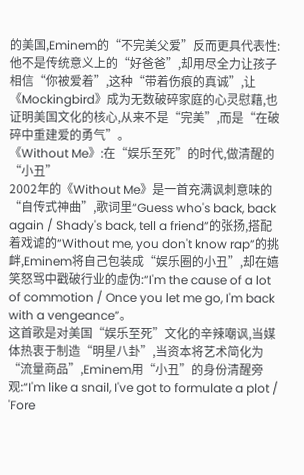的美国,Eminem的“不完美父爱”反而更具代表性:他不是传统意义上的“好爸爸”,却用尽全力让孩子相信“你被爱着”,这种“带着伤痕的真诚”,让《Mockingbird》成为无数破碎家庭的心灵慰藉,也证明美国文化的核心,从来不是“完美”,而是“在破碎中重建爱的勇气”。
《Without Me》:在“娱乐至死”的时代,做清醒的“小丑”
2002年的《Without Me》是一首充满讽刺意味的“自传式神曲”,歌词里“Guess who's back, back again / Shady's back, tell a friend”的张扬,搭配着戏谑的“Without me, you don't know rap”的挑衅,Eminem将自己包装成“娱乐圈的小丑”,却在嬉笑怒骂中戳破行业的虚伪:“I'm the cause of a lot of commotion / Once you let me go, I'm back with a vengeance”。
这首歌是对美国“娱乐至死”文化的辛辣嘲讽,当媒体热衷于制造“明星八卦”,当资本将艺术简化为“流量商品”,Eminem用“小丑”的身份清醒旁观:“I'm like a snail, I've got to formulate a plot / 'Fore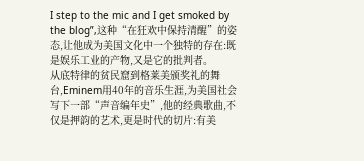I step to the mic and I get smoked by the blog”,这种“在狂欢中保持清醒”的姿态,让他成为美国文化中一个独特的存在:既是娱乐工业的产物,又是它的批判者。
从底特律的贫民窟到格莱美颁奖礼的舞台,Eminem用40年的音乐生涯,为美国社会写下一部“声音编年史”,他的经典歌曲,不仅是押韵的艺术,更是时代的切片:有美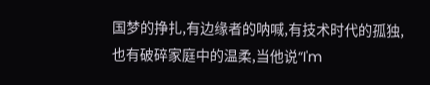国梦的挣扎,有边缘者的呐喊,有技术时代的孤独,也有破碎家庭中的温柔,当他说“I'm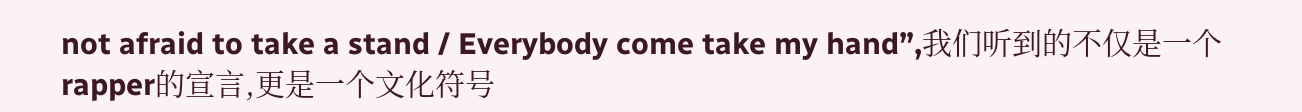not afraid to take a stand / Everybody come take my hand”,我们听到的不仅是一个rapper的宣言,更是一个文化符号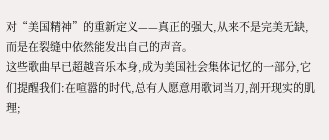对“美国精神”的重新定义——真正的强大,从来不是完美无缺,而是在裂缝中依然能发出自己的声音。
这些歌曲早已超越音乐本身,成为美国社会集体记忆的一部分,它们提醒我们:在喧嚣的时代,总有人愿意用歌词当刀,剖开现实的肌理;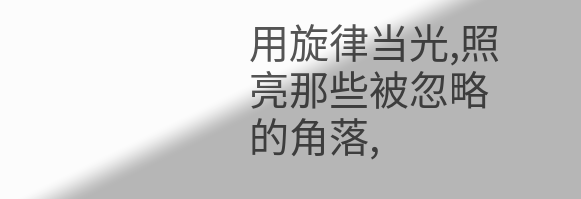用旋律当光,照亮那些被忽略的角落,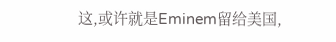这,或许就是Eminem留给美国,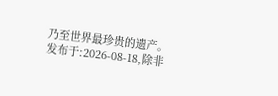乃至世界最珍贵的遗产。
发布于:2026-08-18,除非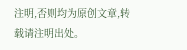注明,否则均为原创文章,转载请注明出处。